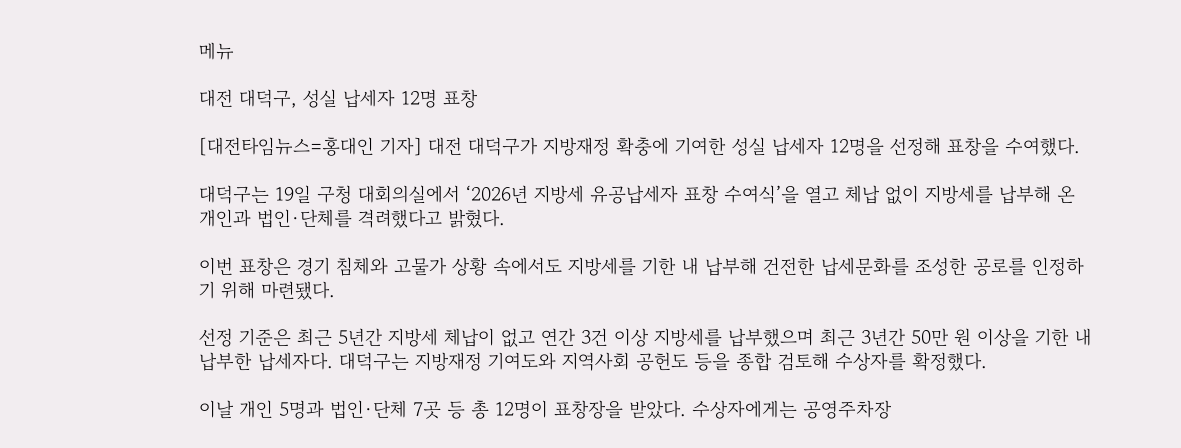메뉴

대전 대덕구, 성실 납세자 12명 표창

[대전타임뉴스=홍대인 기자] 대전 대덕구가 지방재정 확충에 기여한 성실 납세자 12명을 선정해 표창을 수여했다.

대덕구는 19일 구청 대회의실에서 ‘2026년 지방세 유공납세자 표창 수여식’을 열고 체납 없이 지방세를 납부해 온 개인과 법인·단체를 격려했다고 밝혔다.

이번 표창은 경기 침체와 고물가 상황 속에서도 지방세를 기한 내 납부해 건전한 납세문화를 조성한 공로를 인정하기 위해 마련됐다.

선정 기준은 최근 5년간 지방세 체납이 없고 연간 3건 이상 지방세를 납부했으며 최근 3년간 50만 원 이상을 기한 내 납부한 납세자다. 대덕구는 지방재정 기여도와 지역사회 공헌도 등을 종합 검토해 수상자를 확정했다.

이날 개인 5명과 법인·단체 7곳 등 총 12명이 표창장을 받았다. 수상자에게는 공영주차장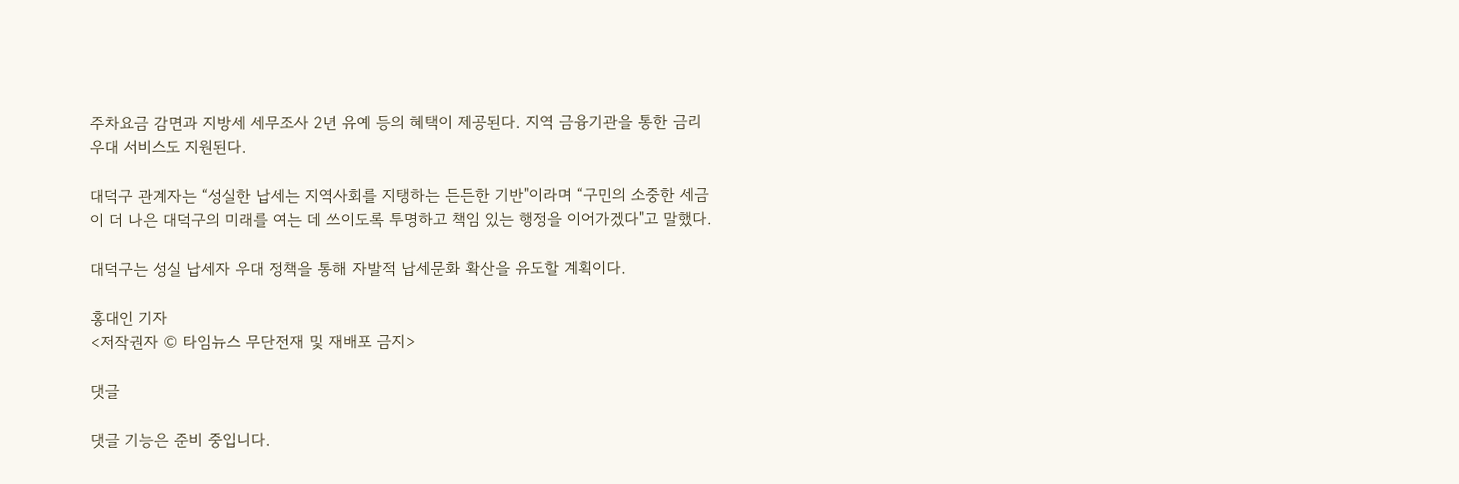주차요금 감면과 지방세 세무조사 2년 유예 등의 혜택이 제공된다. 지역 금융기관을 통한 금리 우대 서비스도 지원된다.

대덕구 관계자는 “성실한 납세는 지역사회를 지탱하는 든든한 기반"이라며 “구민의 소중한 세금이 더 나은 대덕구의 미래를 여는 데 쓰이도록 투명하고 책임 있는 행정을 이어가겠다"고 말했다.

대덕구는 성실 납세자 우대 정책을 통해 자발적 납세문화 확산을 유도할 계획이다.

홍대인 기자
<저작권자 © 타임뉴스 무단전재 및 재배포 금지>

댓글

댓글 기능은 준비 중입니다.